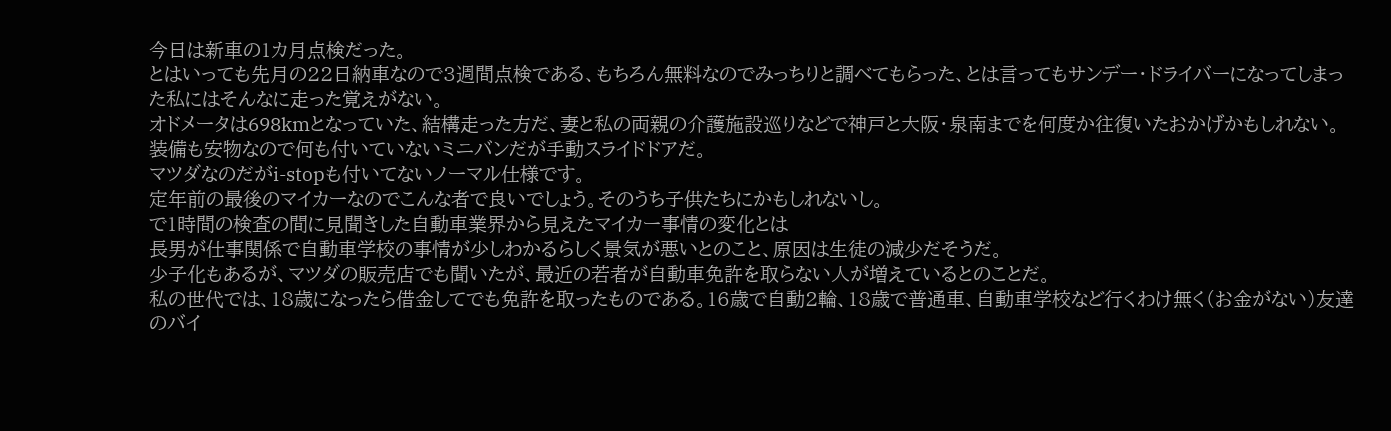今日は新車の1カ月点検だった。
とはいっても先月の22日納車なので3週間点検である、もちろん無料なのでみっちりと調べてもらった、とは言ってもサンデー・ドライバーになってしまった私にはそんなに走った覚えがない。
オドメータは698kmとなっていた、結構走った方だ、妻と私の両親の介護施設巡りなどで神戸と大阪・泉南までを何度か往復いたおかげかもしれない。
装備も安物なので何も付いていないミニバンだが手動スライドドアだ。
マツダなのだがi-stopも付いてないノーマル仕様です。
定年前の最後のマイカーなのでこんな者で良いでしょう。そのうち子供たちにかもしれないし。
で1時間の検査の間に見聞きした自動車業界から見えたマイカー事情の変化とは
長男が仕事関係で自動車学校の事情が少しわかるらしく景気が悪いとのこと、原因は生徒の減少だそうだ。
少子化もあるが、マツダの販売店でも聞いたが、最近の若者が自動車免許を取らない人が増えているとのことだ。
私の世代では、18歳になったら借金してでも免許を取ったものである。16歳で自動2輪、18歳で普通車、自動車学校など行くわけ無く(お金がない)友達のバイ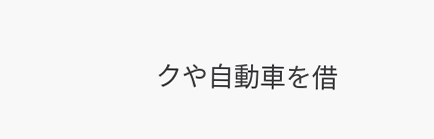クや自動車を借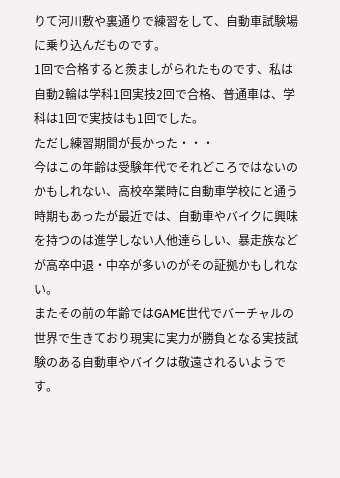りて河川敷や裏通りで練習をして、自動車試験場に乗り込んだものです。
1回で合格すると羨ましがられたものです、私は自動2輪は学科1回実技2回で合格、普通車は、学科は1回で実技はも1回でした。
ただし練習期間が長かった・・・
今はこの年齢は受験年代でそれどころではないのかもしれない、高校卒業時に自動車学校にと通う時期もあったが最近では、自動車やバイクに興味を持つのは進学しない人他達らしい、暴走族などが高卒中退・中卒が多いのがその証拠かもしれない。
またその前の年齢ではGAME世代でバーチャルの世界で生きており現実に実力が勝負となる実技試験のある自動車やバイクは敬遠されるいようです。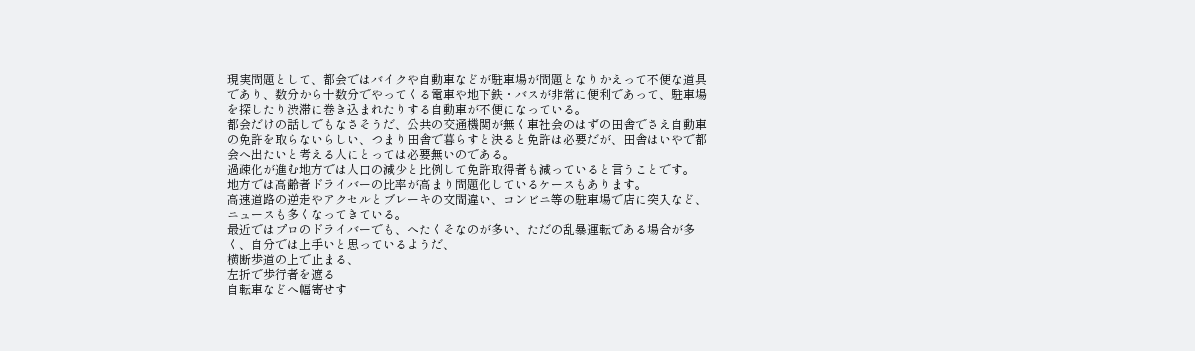現実問題として、都会ではバイクや自動車などが駐車場が問題となりかえって不便な道具であり、数分から十数分でやってくる電車や地下鉄・バスが非常に便利であって、駐車場を探したり渋滞に巻き込まれたりする自動車が不便になっている。
都会だけの話しでもなさそうだ、公共の交通機関が無く車社会のはずの田舎でさえ自動車の免許を取らないらしい、つまり田舎で暮らすと決ると免許は必要だが、田舎はいやで都会へ出たいと考える人にとっては必要無いのである。
過疎化が進む地方では人口の減少と比例して免許取得者も減っていると言うことです。
地方では高齢者ドライバーの比率が高まり問題化しているケースもあります。
高速道路の逆走やアクセルとブレーキの文間違い、コンビニ等の駐車場で店に突入など、ニュースも多くなってきている。
最近ではプロのドライバーでも、へたくそなのが多い、ただの乱暴運転である場合が多く、自分では上手いと思っているようだ、
横断歩道の上で止まる、
左折で歩行者を遮る
自転車などへ幅寄せす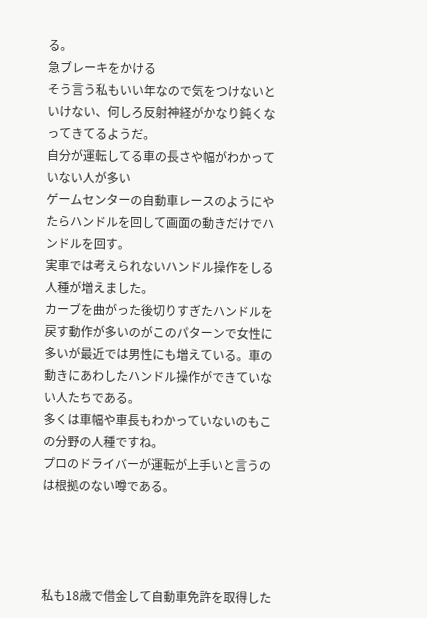る。
急ブレーキをかける
そう言う私もいい年なので気をつけないといけない、何しろ反射神経がかなり鈍くなってきてるようだ。
自分が運転してる車の長さや幅がわかっていない人が多い
ゲームセンターの自動車レースのようにやたらハンドルを回して画面の動きだけでハンドルを回す。
実車では考えられないハンドル操作をしる人種が増えました。
カーブを曲がった後切りすぎたハンドルを戻す動作が多いのがこのパターンで女性に多いが最近では男性にも増えている。車の動きにあわしたハンドル操作ができていない人たちである。
多くは車幅や車長もわかっていないのもこの分野の人種ですね。
プロのドライバーが運転が上手いと言うのは根拠のない噂である。




私も18歳で借金して自動車免許を取得した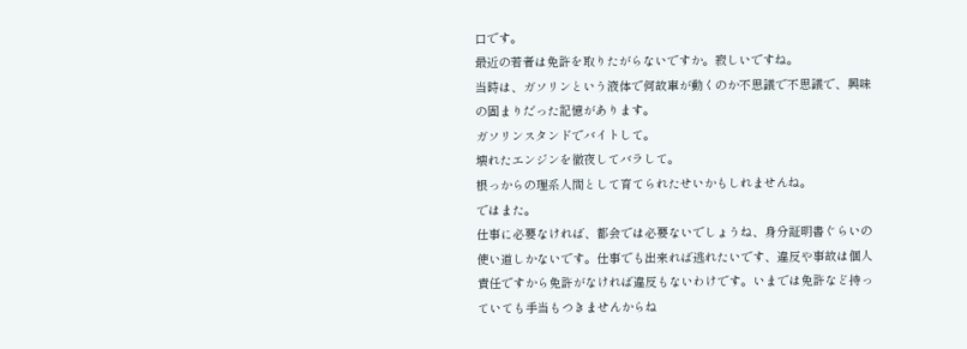口です。
最近の若者は免許を取りたがらないですか。寂しいですね。
当時は、ガソリンという液体で何故車が動くのか不思議で不思議で、興味の固まりだった記憶があります。
ガソリンスタンドでバイトして。
壊れたエンジンを徹夜してバラして。
根っからの理系人間として育てられたせいかもしれませんね。
ではまた。
仕事に必要なければ、都会では必要ないでしょうね、身分証明書ぐらいの使い道しかないです。仕事でも出来れば逃れたいです、違反や事故は個人責任ですから免許がなければ違反もないわけです。いまでは免許など持っていても手当もつきませんからね